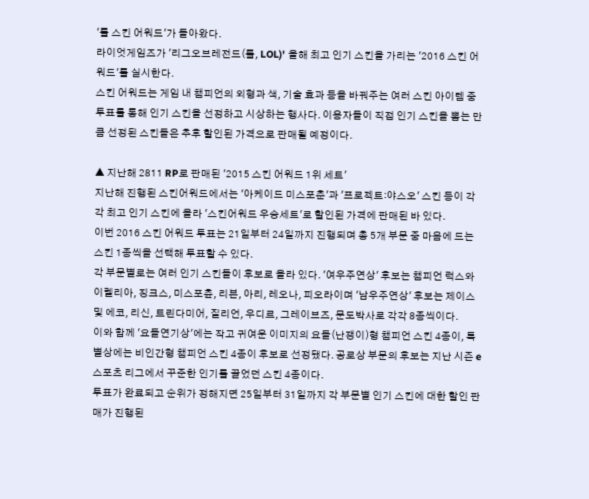'롤 스킨 어워드'가 돌아왔다.
라이엇게임즈가 '리그오브레전드(롤, LOL)' 올해 최고 인기 스킨을 가리는 '2016 스킨 어워드'를 실시한다.
스킨 어워드는 게임 내 챔피언의 외형과 색, 기술 효과 등을 바꿔주는 여러 스킨 아이템 중 투표를 통해 인기 스킨을 선정하고 시상하는 행사다. 이용자들이 직접 인기 스킨을 뽑는 만큼 선정된 스킨들은 추후 할인된 가격으로 판매될 예정이다.

▲ 지난해 2811 RP로 판매된 '2015 스킨 어워드 1위 세트'
지난해 진행된 스킨어워드에서는 '아케이드 미스포춘'과 '프로젝트:야스오' 스킨 등이 각각 최고 인기 스킨에 올라 '스킨어워드 우승세트'로 할인된 가격에 판매된 바 있다.
이번 2016 스킨 어워드 투표는 21일부터 24일까지 진행되며 총 5개 부문 중 마음에 드는 스킨 1종씩을 선택해 투표할 수 있다.
각 부문별로는 여러 인기 스킨들이 후보로 올라 있다. '여우주연상' 후보는 챔피언 럭스와 이렐리아, 징크스, 미스포츈, 리븐, 아리, 레오나, 피오라이며 '남우주연상' 후보는 제이스 및 에코, 리신, 트린다미어, 질리언, 우디르, 그레이브즈, 문도박사로 각각 8종씩이다.
이와 함께 '요들연기상'에는 작고 귀여운 이미지의 요들(난쟁이)형 챔피언 스킨 4종이, 특별상에는 비인간형 챔피언 스킨 4종이 후보로 선정됐다. 공로상 부문의 후보는 지난 시즌 e스포츠 리그에서 꾸준한 인기를 끌었던 스킨 4종이다.
투표가 완료되고 순위가 정해지면 25일부터 31일까지 각 부문별 인기 스킨에 대한 할인 판매가 진행된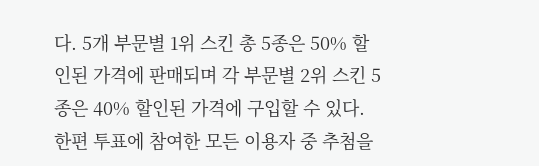다. 5개 부문별 1위 스킨 총 5종은 50% 할인된 가격에 판매되며 각 부문별 2위 스킨 5종은 40% 할인된 가격에 구입할 수 있다.
한편 투표에 참여한 모든 이용자 중 추첨을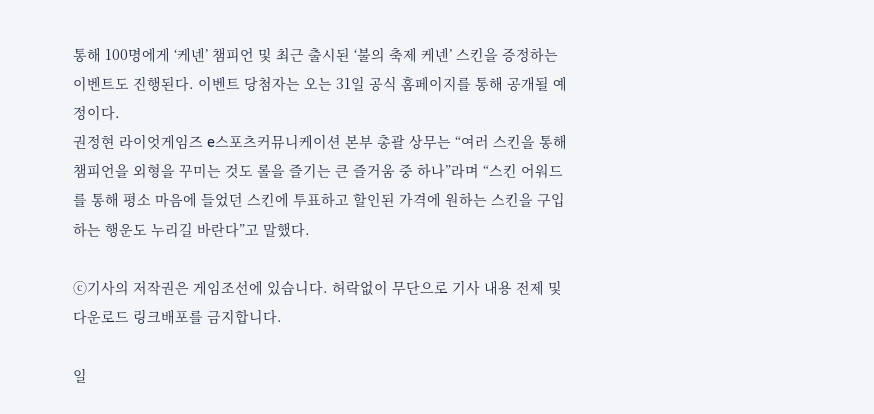통해 100명에게 ‘케넨’ 챔피언 및 최근 출시된 ‘불의 축제 케넨’ 스킨을 증정하는 이벤트도 진행된다. 이벤트 당첨자는 오는 31일 공식 홈페이지를 통해 공개될 예정이다.
권정현 라이엇게임즈 e스포츠커뮤니케이션 본부 총괄 상무는 “여러 스킨을 통해 챔피언을 외형을 꾸미는 것도 롤을 즐기는 큰 즐거움 중 하나”라며 “스킨 어워드를 통해 평소 마음에 들었던 스킨에 투표하고 할인된 가격에 원하는 스킨을 구입하는 행운도 누리길 바란다”고 말했다.

ⓒ기사의 저작권은 게임조선에 있습니다. 허락없이 무단으로 기사 내용 전제 및 다운로드 링크배포를 금지합니다.

일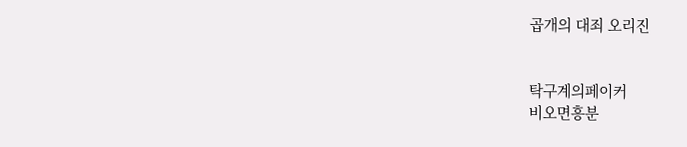곱개의 대죄 오리진


탁구계의페이커
비오면흥분